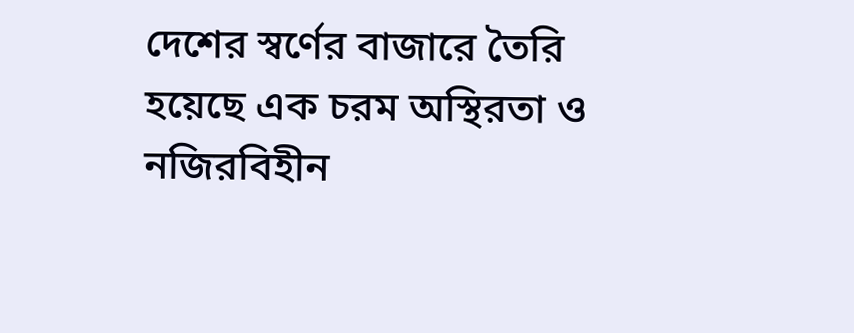দেশের স্বর্ণের বাজারে তৈরি হয়েছে এক চরম অস্থিরতা ও নজিরবিহীন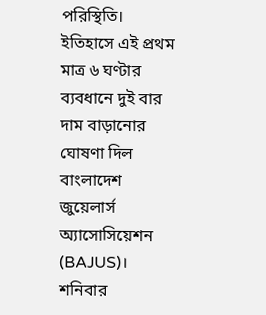পরিস্থিতি। ইতিহাসে এই প্রথম মাত্র ৬ ঘণ্টার ব্যবধানে দুই বার দাম বাড়ানোর ঘোষণা দিল বাংলাদেশ জুয়েলার্স অ্যাসোসিয়েশন (BAJUS)। শনিবার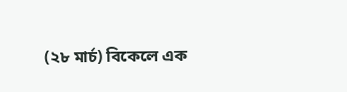(২৮ মার্চ) বিকেলে এক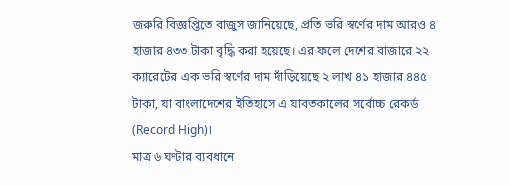জরুরি বিজ্ঞপ্তিতে বাজুস জানিয়েছে, প্রতি ভরি স্বর্ণের দাম আরও ৪ হাজার ৪৩৩ টাকা বৃদ্ধি করা হয়েছে। এর ফলে দেশের বাজারে ২২ ক্যারেটের এক ভরি স্বর্ণের দাম দাঁড়িয়েছে ২ লাখ ৪১ হাজার ৪৪৫ টাকা, যা বাংলাদেশের ইতিহাসে এ যাবতকালের সর্বোচ্চ রেকর্ড (Record High)।
মাত্র ৬ ঘণ্টার ব্যবধানে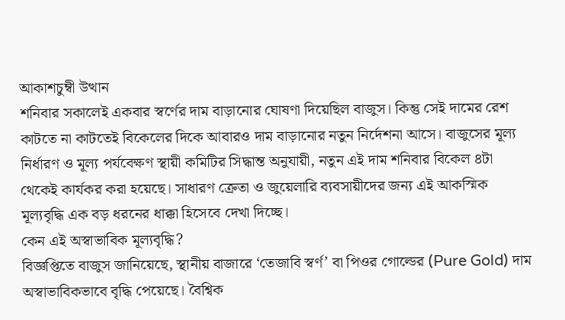আকাশচুম্বী উত্থান
শনিবার সকালেই একবার স্বর্ণের দাম বাড়ানোর ঘোষণা দিয়েছিল বাজুস। কিন্তু সেই দামের রেশ কাটতে না কাটতেই বিকেলের দিকে আবারও দাম বাড়ানোর নতুন নির্দেশনা আসে। বাজুসের মূল্য নির্ধারণ ও মূল্য পর্যবেক্ষণ স্থায়ী কমিটির সিদ্ধান্ত অনুযায়ী, নতুন এই দাম শনিবার বিকেল ৪টা থেকেই কার্যকর করা হয়েছে। সাধারণ ক্রেতা ও জুয়েলারি ব্যবসায়ীদের জন্য এই আকস্মিক মূল্যবৃদ্ধি এক বড় ধরনের ধাক্কা হিসেবে দেখা দিচ্ছে।
কেন এই অস্বাভাবিক মূল্যবৃদ্ধি?
বিজ্ঞপ্তিতে বাজুস জানিয়েছে, স্থানীয় বাজারে ‘তেজাবি স্বর্ণ’ বা পিওর গোল্ডের (Pure Gold) দাম অস্বাভাবিকভাবে বৃদ্ধি পেয়েছে। বৈশ্বিক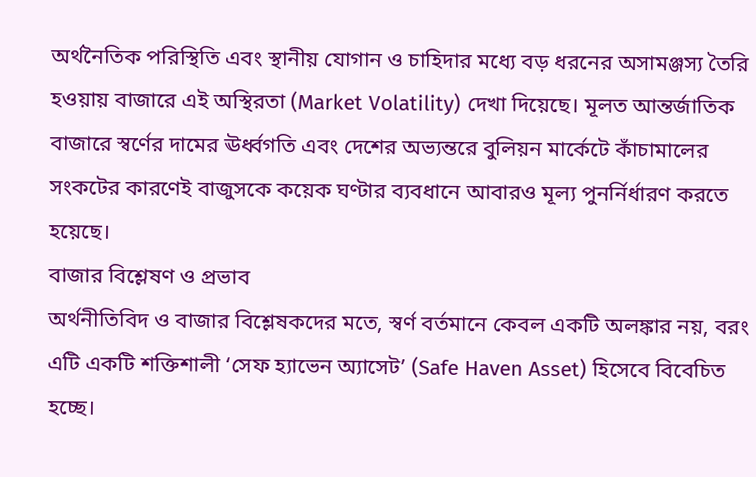অর্থনৈতিক পরিস্থিতি এবং স্থানীয় যোগান ও চাহিদার মধ্যে বড় ধরনের অসামঞ্জস্য তৈরি হওয়ায় বাজারে এই অস্থিরতা (Market Volatility) দেখা দিয়েছে। মূলত আন্তর্জাতিক বাজারে স্বর্ণের দামের ঊর্ধ্বগতি এবং দেশের অভ্যন্তরে বুলিয়ন মার্কেটে কাঁচামালের সংকটের কারণেই বাজুসকে কয়েক ঘণ্টার ব্যবধানে আবারও মূল্য পুনর্নির্ধারণ করতে হয়েছে।
বাজার বিশ্লেষণ ও প্রভাব
অর্থনীতিবিদ ও বাজার বিশ্লেষকদের মতে, স্বর্ণ বর্তমানে কেবল একটি অলঙ্কার নয়, বরং এটি একটি শক্তিশালী ‘সেফ হ্যাভেন অ্যাসেট’ (Safe Haven Asset) হিসেবে বিবেচিত হচ্ছে।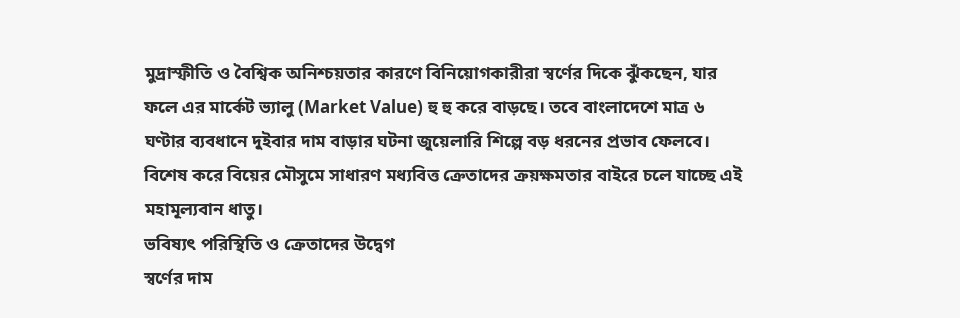মুদ্রাস্ফীতি ও বৈশ্বিক অনিশ্চয়তার কারণে বিনিয়োগকারীরা স্বর্ণের দিকে ঝুঁকছেন, যার ফলে এর মার্কেট ভ্যালু (Market Value) হু হু করে বাড়ছে। তবে বাংলাদেশে মাত্র ৬ ঘণ্টার ব্যবধানে দুইবার দাম বাড়ার ঘটনা জুয়েলারি শিল্পে বড় ধরনের প্রভাব ফেলবে। বিশেষ করে বিয়ের মৌসুমে সাধারণ মধ্যবিত্ত ক্রেতাদের ক্রয়ক্ষমতার বাইরে চলে যাচ্ছে এই মহামূল্যবান ধাতু।
ভবিষ্যৎ পরিস্থিতি ও ক্রেতাদের উদ্বেগ
স্বর্ণের দাম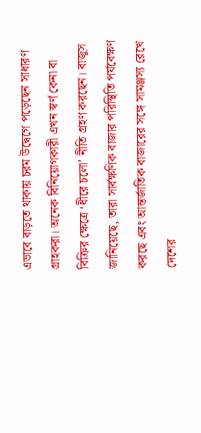এভাবে বাড়তে থাকায় চরম উদ্বেগে পড়েছেন সাধারণ গ্রাহকরা। অনেক বিনিয়োগকারী এখন স্বর্ণ কেনা বা বিক্রির ক্ষেত্রে ‘ধীরে চলো’ নীতি গ্রহণ করছেন। বাজুস জানিয়েছে, তারা সার্বক্ষণিক বাজার পরিস্থিতি পর্যবেক্ষণ করছে এবং আন্তর্জাতিক বাজারের সঙ্গে সামঞ্জস্য রেখে দেশের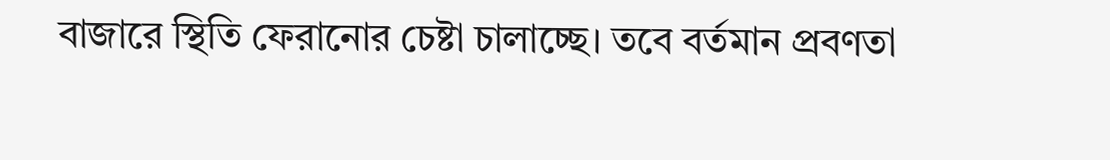বাজারে স্থিতি ফেরানোর চেষ্টা চালাচ্ছে। তবে বর্তমান প্রবণতা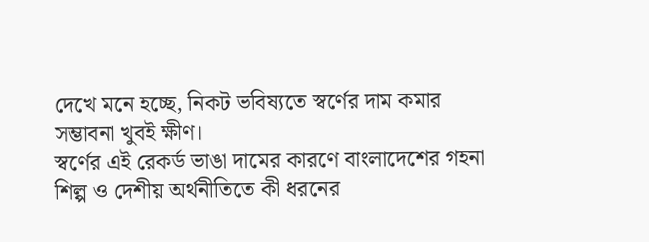দেখে মনে হচ্ছে, নিকট ভবিষ্যতে স্বর্ণের দাম কমার সম্ভাবনা খুবই ক্ষীণ।
স্বর্ণের এই রেকর্ড ভাঙা দামের কারণে বাংলাদেশের গহনা শিল্প ও দেশীয় অর্থনীতিতে কী ধরনের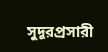সুদূরপ্রসারী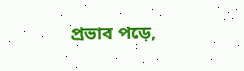প্রভাব পড়ে,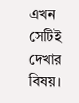এখন সেটিই দেখার বিষয়।